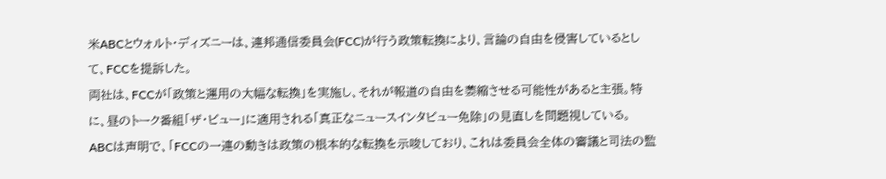米ABCとウォルト・ディズニーは、連邦通信委員会(FCC)が行う政策転換により、言論の自由を侵害しているとして、FCCを提訴した。
両社は、FCCが「政策と運用の大幅な転換」を実施し、それが報道の自由を萎縮させる可能性があると主張。特に、昼のトーク番組「ザ・ビュー」に適用される「真正なニュースインタビュー免除」の見直しを問題視している。
ABCは声明で、「FCCの一連の動きは政策の根本的な転換を示唆しており、これは委員会全体の審議と司法の監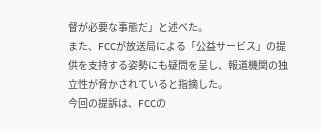督が必要な事態だ」と述べた。
また、FCCが放送局による「公益サービス」の提供を支持する姿勢にも疑問を呈し、報道機関の独立性が脅かされていると指摘した。
今回の提訴は、FCCの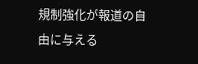規制強化が報道の自由に与える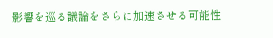影響を巡る議論をさらに加速させる可能性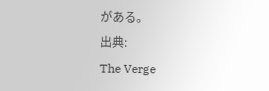がある。
出典:
The Verge